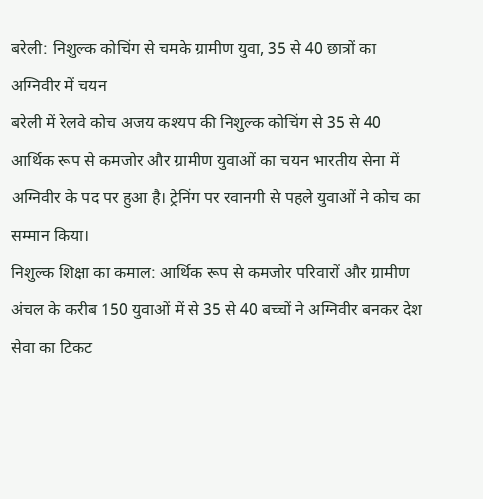बरेली: निशुल्क कोचिंग से चमके ग्रामीण युवा, 35 से 40 छात्रों का अग्निवीर में चयन
बरेली में रेलवे कोच अजय कश्यप की निशुल्क कोचिंग से 35 से 40 आर्थिक रूप से कमजोर और ग्रामीण युवाओं का चयन भारतीय सेना में अग्निवीर के पद पर हुआ है। ट्रेनिंग पर रवानगी से पहले युवाओं ने कोच का सम्मान किया।
निशुल्क शिक्षा का कमाल: आर्थिक रूप से कमजोर परिवारों और ग्रामीण अंचल के करीब 150 युवाओं में से 35 से 40 बच्चों ने अग्निवीर बनकर देश सेवा का टिकट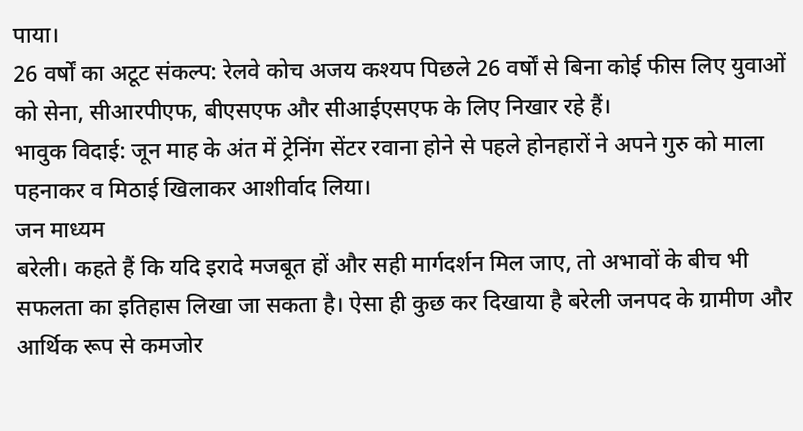पाया।
26 वर्षों का अटूट संकल्प: रेलवे कोच अजय कश्यप पिछले 26 वर्षों से बिना कोई फीस लिए युवाओं को सेना, सीआरपीएफ, बीएसएफ और सीआईएसएफ के लिए निखार रहे हैं।
भावुक विदाई: जून माह के अंत में ट्रेनिंग सेंटर रवाना होने से पहले होनहारों ने अपने गुरु को माला पहनाकर व मिठाई खिलाकर आशीर्वाद लिया।
जन माध्यम
बरेली। कहते हैं कि यदि इरादे मजबूत हों और सही मार्गदर्शन मिल जाए, तो अभावों के बीच भी सफलता का इतिहास लिखा जा सकता है। ऐसा ही कुछ कर दिखाया है बरेली जनपद के ग्रामीण और आर्थिक रूप से कमजोर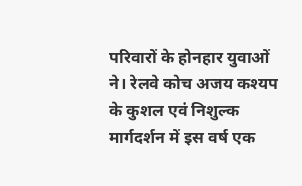परिवारों के होनहार युवाओं ने। रेलवे कोच अजय कश्यप के कुशल एवं निशुल्क मार्गदर्शन में इस वर्ष एक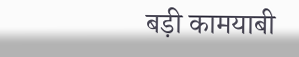बड़ी कामयाबी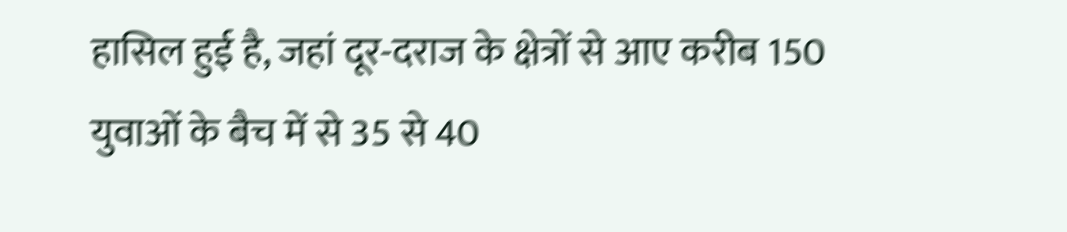हासिल हुई है, जहां दूर-दराज के क्षेत्रों से आए करीब 150 युवाओं के बैच में से 35 से 40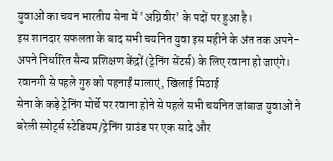युवाओं का चयन भारतीय सेना में 'अग्निवीर' के पदों पर हुआ है।
इस शानदार सफलता के बाद सभी चयनित युवा इस महीने के अंत तक अपने-अपने निर्धारित सैन्य प्रशिक्षण केंद्रों (ट्रेनिंग सेंटर्स) के लिए रवाना हो जाएंगे।
रवानगी से पहले गुरु को पहनाईं मालाएं, खिलाई मिठाई
सेना के कड़े ट्रेनिंग मोर्चे पर रवाना होने से पहले सभी चयनित जांबाज युवाओं ने बरेली स्पोर्ट्स स्टेडियम/ट्रेनिंग ग्राउंड पर एक सादे और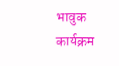भावुक कार्यक्रम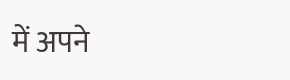में अपने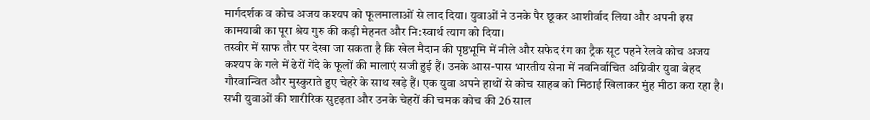मार्गदर्शक व कोच अजय कश्यप को फूलमालाओं से लाद दिया। युवाओं ने उनके पैर छूकर आशीर्वाद लिया और अपनी इस कामयाबी का पूरा श्रेय गुरु की कड़ी मेहनत और नि:स्वार्थ त्याग को दिया।
तस्वीर में साफ तौर पर देखा जा सकता है कि खेल मैदान की पृष्ठभूमि में नीले और सफेद रंग का ट्रैक सूट पहने रेलवे कोच अजय कश्यप के गले में ढेरों गेंदे के फूलों की मालाएं सजी हुई हैं। उनके आस-पास भारतीय सेना में नवनिर्वाचित अग्निवीर युवा बेहद गौरवान्वित और मुस्कुराते हुए चेहरे के साथ खड़े हैं। एक युवा अपने हाथों से कोच साहब को मिठाई खिलाकर मुंह मीठा करा रहा है। सभी युवाओं की शारीरिक सुदृढ़ता और उनके चेहरों की चमक कोच की 26 साल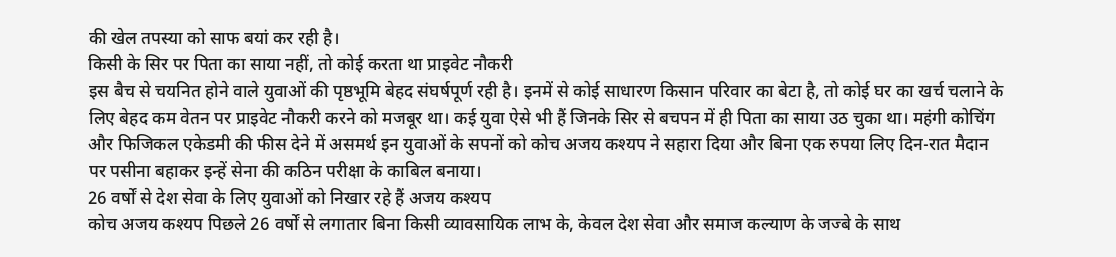की खेल तपस्या को साफ बयां कर रही है।
किसी के सिर पर पिता का साया नहीं, तो कोई करता था प्राइवेट नौकरी
इस बैच से चयनित होने वाले युवाओं की पृष्ठभूमि बेहद संघर्षपूर्ण रही है। इनमें से कोई साधारण किसान परिवार का बेटा है, तो कोई घर का खर्च चलाने के लिए बेहद कम वेतन पर प्राइवेट नौकरी करने को मजबूर था। कई युवा ऐसे भी हैं जिनके सिर से बचपन में ही पिता का साया उठ चुका था। महंगी कोचिंग और फिजिकल एकेडमी की फीस देने में असमर्थ इन युवाओं के सपनों को कोच अजय कश्यप ने सहारा दिया और बिना एक रुपया लिए दिन-रात मैदान पर पसीना बहाकर इन्हें सेना की कठिन परीक्षा के काबिल बनाया।
26 वर्षों से देश सेवा के लिए युवाओं को निखार रहे हैं अजय कश्यप
कोच अजय कश्यप पिछले 26 वर्षों से लगातार बिना किसी व्यावसायिक लाभ के, केवल देश सेवा और समाज कल्याण के जज्बे के साथ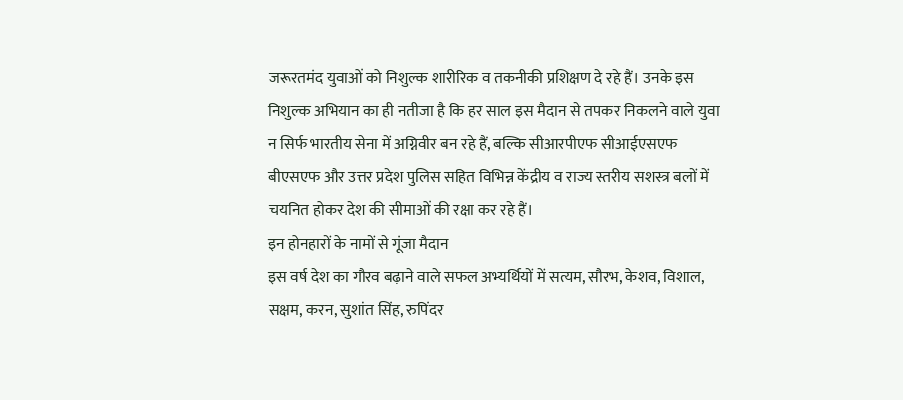जरूरतमंद युवाओं को निशुल्क शारीरिक व तकनीकी प्रशिक्षण दे रहे हैं। उनके इस निशुल्क अभियान का ही नतीजा है कि हर साल इस मैदान से तपकर निकलने वाले युवा न सिर्फ भारतीय सेना में अग्निवीर बन रहे हैं, बल्कि सीआरपीएफ सीआईएसएफ बीएसएफ और उत्तर प्रदेश पुलिस सहित विभिन्न केंद्रीय व राज्य स्तरीय सशस्त्र बलों में चयनित होकर देश की सीमाओं की रक्षा कर रहे हैं।
इन होनहारों के नामों से गूंजा मैदान
इस वर्ष देश का गौरव बढ़ाने वाले सफल अभ्यर्थियों में सत्यम, सौरभ, केशव, विशाल, सक्षम, करन, सुशांत सिंह, रुपिंदर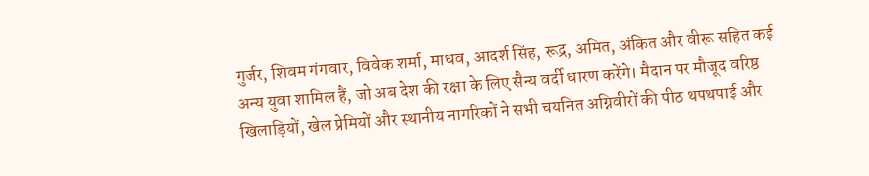गुर्जर, शिवम गंगवार, विवेक शर्मा, माधव, आदर्श सिंह, रूद्र, अमित, अंकित और वीरू सहित कई अन्य युवा शामिल हैं, जो अब देश की रक्षा के लिए सैन्य वर्दी धारण करेंगे। मैदान पर मौजूद वरिष्ठ खिलाड़ियों, खेल प्रेमियों और स्थानीय नागरिकों ने सभी चयनित अग्निवीरों की पीठ थपथपाई और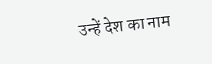उन्हें देश का नाम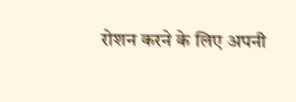रोशन करने के लिए अपनी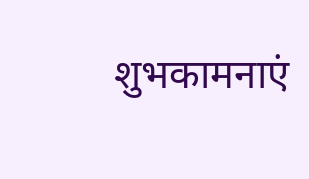शुभकामनाएं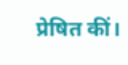प्रेषित कीं।